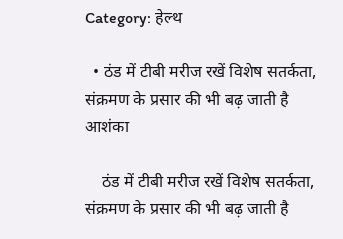Category: हेल्थ

  • ठंड में टीबी मरीज रखें विशेष सतर्कता, संक्रमण के प्रसार की भी बढ़ जाती है आशंका

    ठंड में टीबी मरीज रखें विशेष सतर्कता, संक्रमण के प्रसार की भी बढ़ जाती है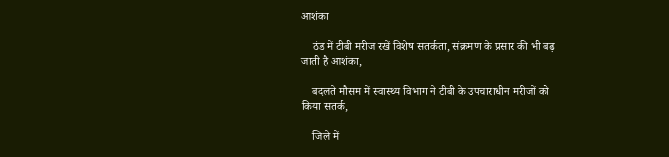आशंका

    ठंड में टीबी मरीज रखें विशेष सतर्कता, संक्रमण के प्रसार की भी बढ़ जाती है आशंका,

    बदलते मौसम में स्वास्थ्य विभाग ने टीबी के उपचाराधीन मरीजों को किया सतर्क,

    जिले में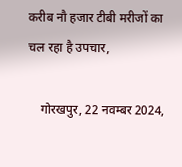करीब नौ हजार टीबी मरीजों का चल रहा है उपचार,

    गोरखपुर, 22 नवम्बर 2024,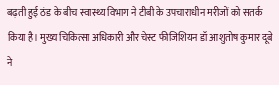बढ़ती हुई ठंड के बीच स्वास्थ्य विभाग ने टीबी के उपचाराधीन मरीजों को सतर्क किया है। मुख्य चिकित्सा अधिकारी और चेस्ट फीजिशियन डॉ आशुतोष कुमार दूबे ने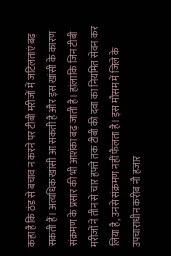कहा है कि ठंड से बचाव न करने पर टीबी मरीजों में जटिलताएं बढ़ सकती हैं। अत्यधिक खांसी आ सकती है और इस खांसी के कारण संक्रमण के प्रसार की भी आशंका बढ़ जाती है। हांलाकि जिन टीबी मरीजों ने तीन से चार हफ्ते तक टीबी की दवा का नियमित सेवन कर लिया है, उनसे संक्रमण नहीं फैलता है। इस मौसम में जिले के उपचाराधीन करीब नौ हजार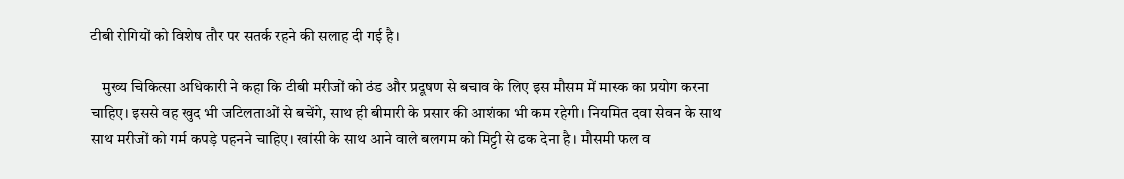टीबी रोगियों को विशेष तौर पर सतर्क रहने की सलाह दी गई है।

    मुख्य चिकित्सा अधिकारी ने कहा कि टीबी मरीजों को ठंड और प्रदूषण से बचाव के लिए इस मौसम में मास्क का प्रयोग करना चाहिए। इससे वह खुद भी जटिलताओं से बचेंगे, साथ ही बीमारी के प्रसार की आशंका भी कम रहेगी। नियमित दवा सेवन के साथ साथ मरीजों को गर्म कपड़े पहनने चाहिए। खांसी के साथ आने वाले बलगम को मिट्टी से ढक देना है। मौसमी फल व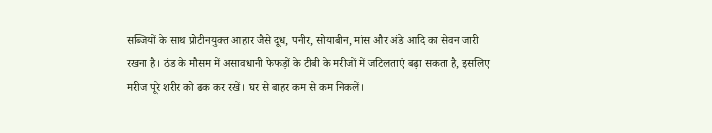सब्जियों के साथ प्रोटीनयुक्त आहार जैसे दूध, पनीर, सोयाबीन, मांस और अंडे आदि का सेवन जारी रखना है। ठंड के मौसम में असावधानी फेफड़ों के टीबी के मरीजों में जटिलताएं बढ़ा सकता है, इसलिए मरीज पूरे शरीर को ढक कर रखें। घर से बाहर कम से कम निकलें।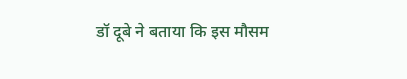डॉ दूबे ने बताया कि इस मौसम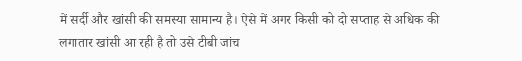में सर्दी और खांसी की समस्या सामान्य है। ऐसे में अगर किसी को दो सप्ताह से अधिक की लगातार खांसी आ रही है तो उसे टीबी जांच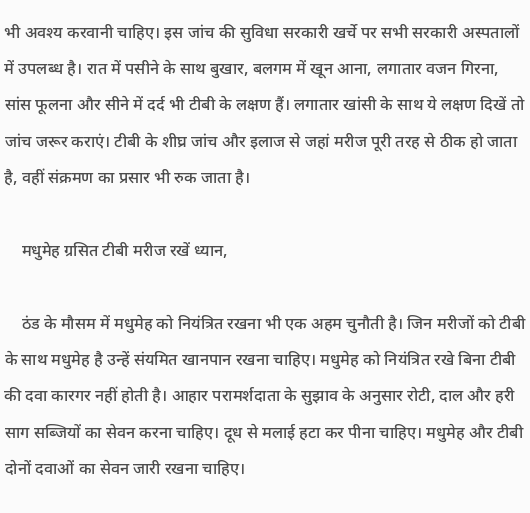भी अवश्य करवानी चाहिए। इस जांच की सुविधा सरकारी खर्चे पर सभी सरकारी अस्पतालों में उपलब्ध है। रात में पसीने के साथ बुखार, बलगम में खून आना, लगातार वजन गिरना, सांस फूलना और सीने में दर्द भी टीबी के लक्षण हैं। लगातार खांसी के साथ ये लक्षण दिखें तो जांच जरूर कराएं। टीबी के शीघ्र जांच और इलाज से जहां मरीज पूरी तरह से ठीक हो जाता है, वहीं संक्रमण का प्रसार भी रुक जाता है।

    मधुमेह ग्रसित टीबी मरीज रखें ध्यान,

    ठंड के मौसम में मधुमेह को नियंत्रित रखना भी एक अहम चुनौती है। जिन मरीजों को टीबी के साथ मधुमेह है उन्हें संयमित खानपान रखना चाहिए। मधुमेह को नियंत्रित रखे बिना टीबी की दवा कारगर नहीं होती है। आहार परामर्शदाता के सुझाव के अनुसार रोटी, दाल और हरी साग सब्जियों का सेवन करना चाहिए। दूध से मलाई हटा कर पीना चाहिए। मधुमेह और टीबी दोनों दवाओं का सेवन जारी रखना चाहिए।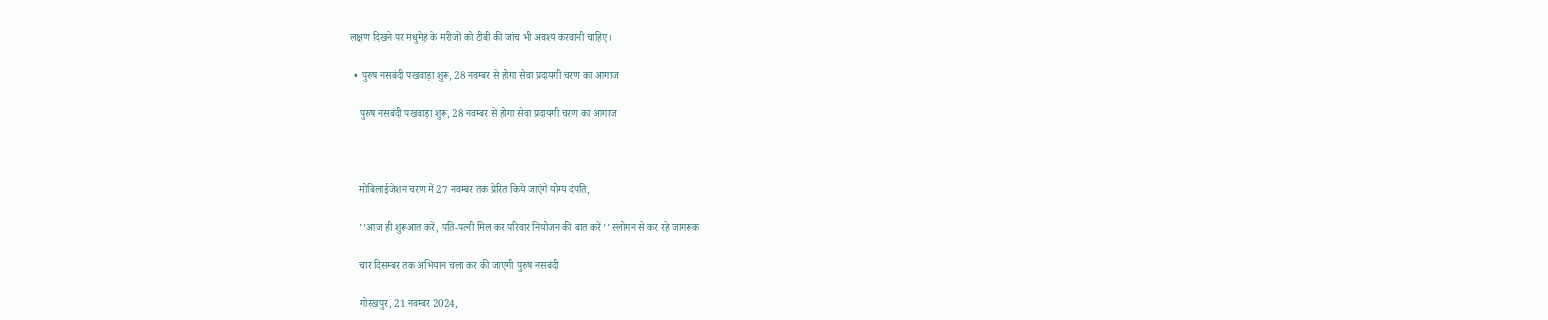लक्षण दिखने पर मधुमेह के मरीजों को टीबी की जांच भी अवश्य करवानी चाहिए।

  • पुरुष नसबंदी पखवाड़ा शुरू, 28 नवम्बर से होगा सेवा प्रदायगी चरण का आगाज

    पुरुष नसबंदी पखवाड़ा शुरू, 28 नवम्बर से होगा सेवा प्रदायगी चरण का आगाज



    मोबिलाईजेशन चरण में 27 नवम्बर तक प्रेरित किये जाएंगे योग्य दंपति,

    ’’आज ही शुरूआत करें, पति-पत्नी मिल कर परिवार नियोजन की बात करें ’’ स्लोगन से कर रहे जागरूक

    चार दिसम्बर तक अभियान चला कर की जाएगी पुरुष नसबंदी

    गोरखपुर, 21 नवम्बर 2024,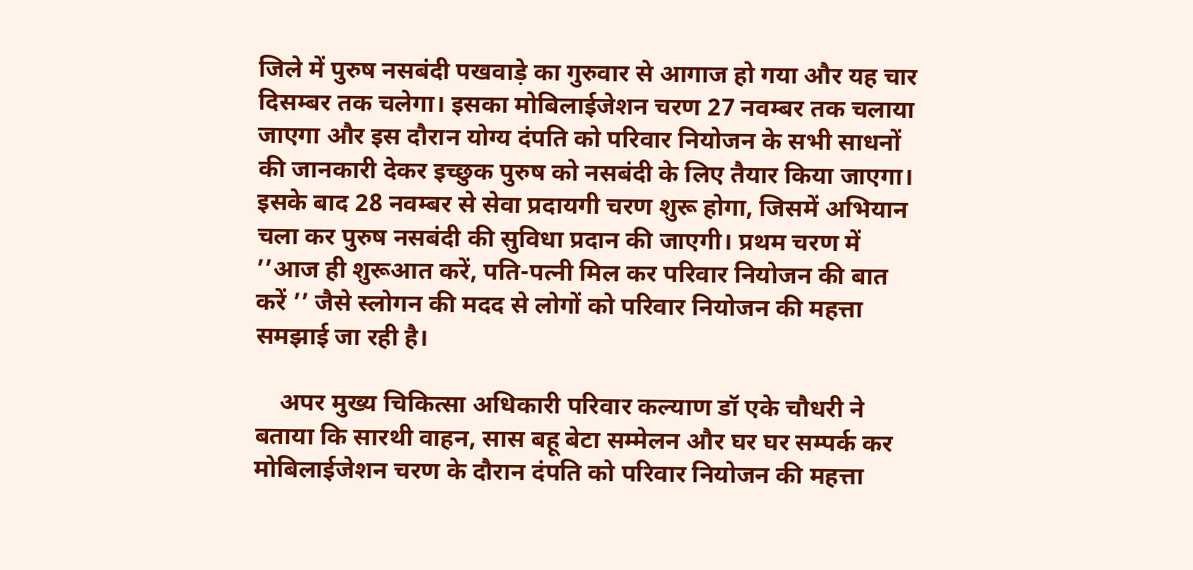जिले में पुरुष नसबंदी पखवाड़े का गुरुवार से आगाज हो गया और यह चार दिसम्बर तक चलेगा। इसका मोबिलाईजेशन चरण 27 नवम्बर तक चलाया जाएगा और इस दौरान योग्य दंपति को परिवार नियोजन के सभी साधनों की जानकारी देकर इच्छुक पुरुष को नसबंदी के लिए तैयार किया जाएगा। इसके बाद 28 नवम्बर से सेवा प्रदायगी चरण शुरू होगा, जिसमें अभियान चला कर पुरुष नसबंदी की सुविधा प्रदान की जाएगी। प्रथम चरण में ’’आज ही शुरूआत करें, पति-पत्नी मिल कर परिवार नियोजन की बात करें ’’ जैसे स्लोगन की मदद से लोगों को परिवार नियोजन की महत्ता समझाई जा रही है।

    अपर मुख्य चिकित्सा अधिकारी परिवार कल्याण डॉ एके चौधरी ने बताया कि सारथी वाहन, सास बहू बेटा सम्मेलन और घर घर सम्पर्क कर मोबिलाईजेशन चरण के दौरान दंपति को परिवार नियोजन की महत्ता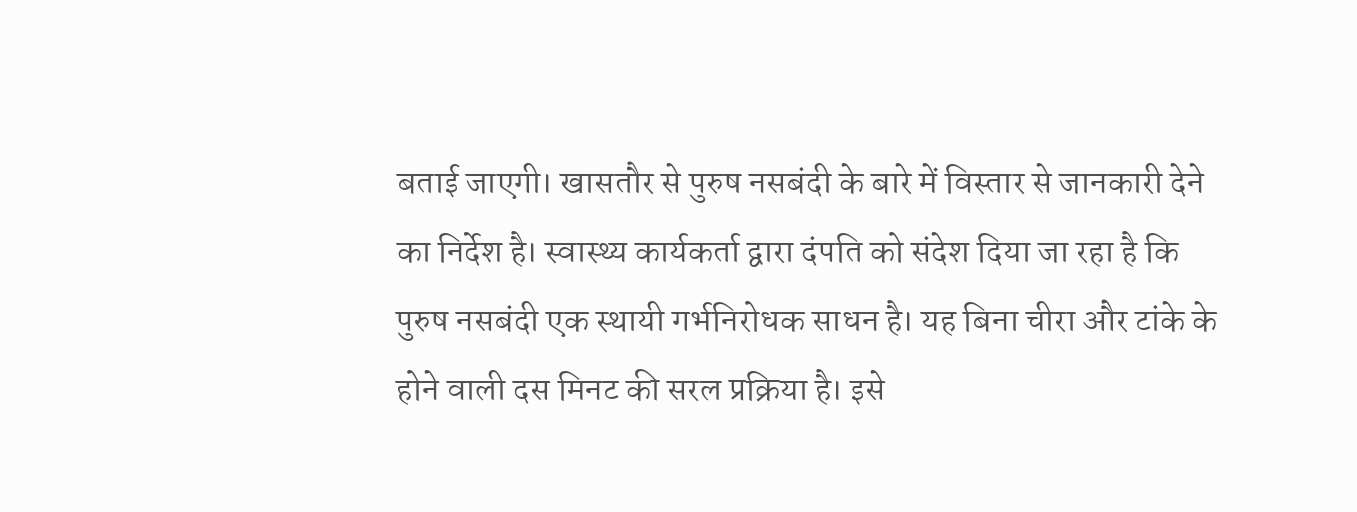बताई जाएगी। खासतौर से पुरुष नसबंदी के बारे में विस्तार से जानकारी देने का निर्देश है। स्वास्थ्य कार्यकर्ता द्वारा दंपति को संदेश दिया जा रहा है कि पुरुष नसबंदी एक स्थायी गर्भनिरोधक साधन है। यह बिना चीरा और टांके के होने वाली दस मिनट की सरल प्रक्रिया है। इसे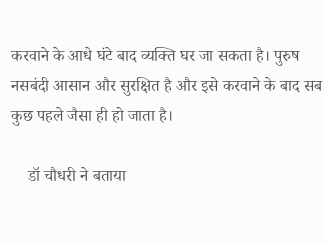करवाने के आधे घंटे बाद व्यक्ति घर जा सकता है। पुरुष नसबंदी आसान और सुरक्षित है और इसे करवाने के बाद सब कुछ पहले जैसा ही हो जाता है।

    डॉ चौधरी ने बताया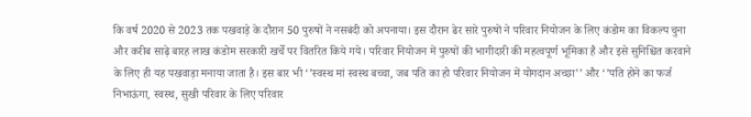कि वर्ष 2020 से 2023 तक पखवाड़े के दौरान 50 पुरुषों ने नसबंदी को अपनाया। इस दौरान ढेर सारे पुरुषों ने परिवार नियोजन के लिए कंडोम का विकल्प चुना और करीब साढ़े बारह लाख कंडोम सरकारी खर्चे पर वितरित किये गये। परिवार नियोजन में पुरुषों की भागीदारी की महत्वपूर्ण भूमिका है और इसे सुनिश्चित करवाने के लिए ही यह पखवाड़ा मनाया जाता है। इस बार भी ‘’स्वस्थ मां स्वस्थ बच्चा, जब पति का हो परिवार नियोजन में योगदान अच्छा’’ और ‘’पति होने का फर्ज निभाऊंगा, स्वस्थ, सुखी परिवार के लिए परिवार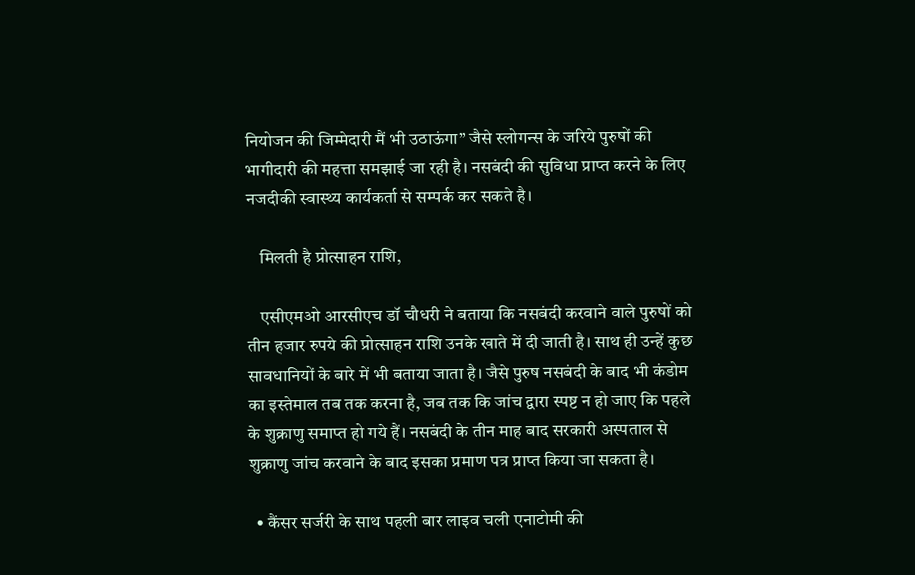नियोजन की जिम्मेदारी मैं भी उठाऊंगा’’ जैसे स्लोगन्स के जरिये पुरुषों की भागीदारी की महत्ता समझाई जा रही है। नसबंदी की सुविधा प्राप्त करने के लिए नजदीकी स्वास्थ्य कार्यकर्ता से सम्पर्क कर सकते है।

    मिलती है प्रोत्साहन राशि,

    एसीएमओ आरसीएच डॉ चौधरी ने बताया कि नसबंदी करवाने वाले पुरुषों को तीन हजार रुपये की प्रोत्साहन राशि उनके खाते में दी जाती है। साथ ही उन्हें कुछ सावधानियों के बारे में भी बताया जाता है। जैसे पुरुष नसबंदी के बाद भी कंडोम का इस्तेमाल तब तक करना है, जब तक कि जांच द्वारा स्पष्ट न हो जाए कि पहले के शुक्राणु समाप्त हो गये हैं। नसबंदी के तीन माह बाद सरकारी अस्पताल से शुक्राणु जांच करवाने के बाद इसका प्रमाण पत्र प्राप्त किया जा सकता है।

  • कैंसर सर्जरी के साथ पहली बार लाइव चली एनाटोमी की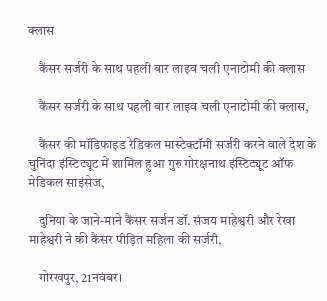क्लास

    कैंसर सर्जरी के साथ पहली बार लाइव चली एनाटोमी की क्लास

    कैंसर सर्जरी के साथ पहली बार लाइव चली एनाटोमी की क्लास,

    कैंसर की मॉडिफाइड रेडिकल मास्टेक्टॉमी सर्जरी करने वाले देश के चुनिंदा इंस्टिट्यूट में शामिल हुआ गुरु गोरक्षनाथ इंस्टिट्यूट ऑफ मेडिकल साइंसेज,

    दुनिया के जाने-माने कैंसर सर्जन डॉ. संजय माहेश्वरी और रेखा माहेश्वरी ने की कैंसर पीड़ित महिला की सर्जरी,

    गोरखपुर, 21नवंबर।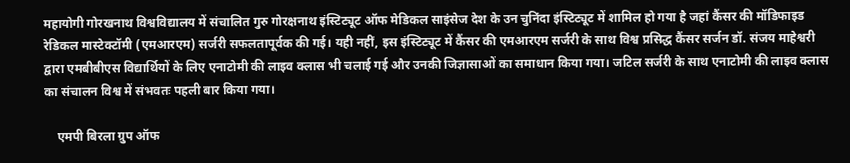महायोगी गोरखनाथ विश्वविद्यालय में संचालित गुरु गोरक्षनाथ इंस्टिट्यूट ऑफ मेडिकल साइंसेज देश के उन चुनिंदा इंस्टिट्यूट में शामिल हो गया है जहां कैंसर की मॉडिफाइड रेडिकल मास्टेक्टॉमी (एमआरएम) सर्जरी सफलतापूर्वक की गई। यही नहीं, इस इंस्टिट्यूट में कैंसर की एमआरएम सर्जरी के साथ विश्व प्रसिद्ध कैंसर सर्जन डॉ. संजय माहेश्वरी द्वारा एमबीबीएस विद्यार्थियों के लिए एनाटोमी की लाइव क्लास भी चलाई गई और उनकी जिज्ञासाओं का समाधान किया गया। जटिल सर्जरी के साथ एनाटोमी की लाइव क्लास का संचालन विश्व में संभवतः पहली बार किया गया।

    एमपी बिरला ग्रुप ऑफ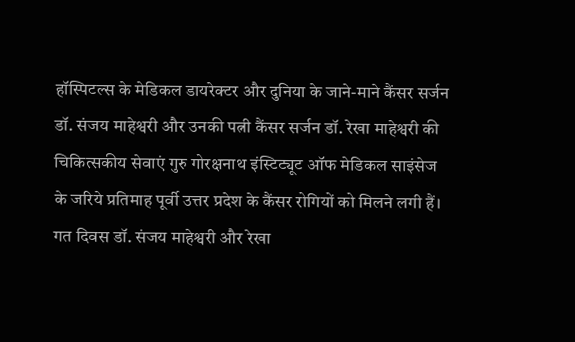हॉस्पिटल्स के मेडिकल डायरेक्टर और दुनिया के जाने-माने कैंसर सर्जन डॉ. संजय माहेश्वरी और उनकी पत्नी कैंसर सर्जन डॉ. रेखा माहेश्वरी की चिकित्सकीय सेवाएं गुरु गोरक्षनाथ इंस्टिट्यूट ऑफ मेडिकल साइंसेज के जरिये प्रतिमाह पूर्वी उत्तर प्रदेश के कैंसर रोगियों को मिलने लगी हैं। गत दिवस डॉ. संजय माहेश्वरी और रेखा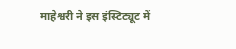माहेश्वरी ने इस इंस्टिट्यूट में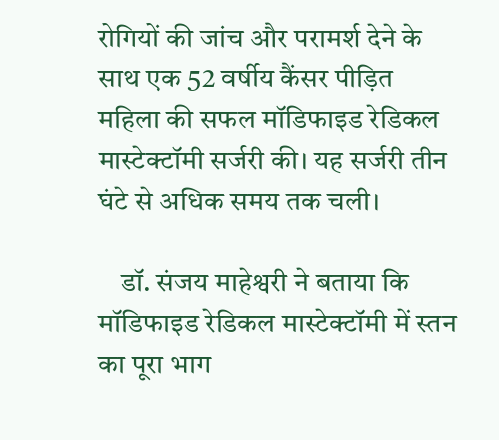रोगियों की जांच और परामर्श देने के साथ एक 52 वर्षीय कैंसर पीड़ित महिला की सफल मॉडिफाइड रेडिकल मास्टेक्टॉमी सर्जरी की। यह सर्जरी तीन घंटे से अधिक समय तक चली।

    डॉ. संजय माहेश्वरी ने बताया कि मॉडिफाइड रेडिकल मास्टेक्टॉमी में स्तन का पूरा भाग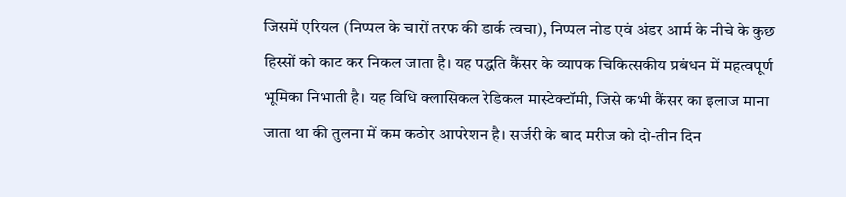जिसमें एरियल (निप्पल के चारों तरफ की डार्क त्वचा), निप्पल नोड एवं अंडर आर्म के नीचे के कुछ हिस्सों को काट कर निकल जाता है। यह पद्धति कैंसर के व्यापक चिकित्सकीय प्रबंधन में महत्वपूर्ण भूमिका निभाती है। यह विधि क्लासिकल रेडिकल मास्टेक्टॉमी, जिसे कभी कैंसर का इलाज माना जाता था की तुलना में कम कठोर आपरेशन है। सर्जरी के बाद मरीज को दो-तीन दिन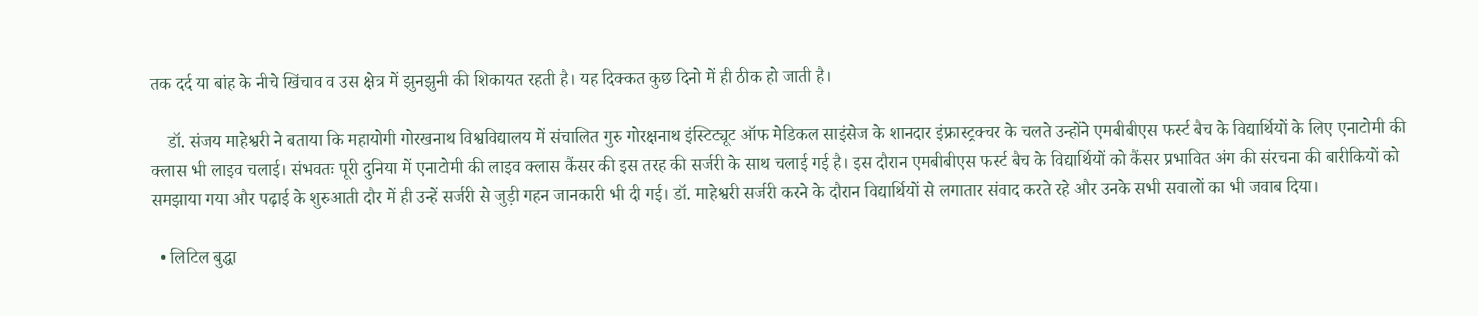तक दर्द या बांह के नीचे खिंचाव व उस क्षेत्र में झुनझुनी की शिकायत रहती है। यह दिक्कत कुछ दिनो में ही ठीक हो जाती है।

    डॉ. संजय माहेश्वरी ने बताया कि महायोगी गोरखनाथ विश्वविद्यालय में संचालित गुरु गोरक्षनाथ इंस्टिट्यूट ऑफ मेडिकल साइंसेज के शानदार इंफ्रास्ट्रक्चर के चलते उन्होंने एमबीबीएस फर्स्ट बैच के विद्यार्थियों के लिए एनाटोमी की क्लास भी लाइव चलाई। संभवतः पूरी दुनिया में एनाटोमी की लाइव क्लास कैंसर की इस तरह की सर्जरी के साथ चलाई गई है। इस दौरान एमबीबीएस फर्स्ट बैच के विद्यार्थियों को कैंसर प्रभावित अंग की संरचना की बारीकियों को समझाया गया और पढ़ाई के शुरुआती दौर में ही उन्हें सर्जरी से जुड़ी गहन जानकारी भी दी गई। डॉ. माहेश्वरी सर्जरी करने के दौरान विद्यार्थियों से लगातार संवाद करते रहे और उनके सभी सवालों का भी जवाब दिया।

  • लिटिल बुद्धा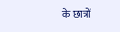के छात्रों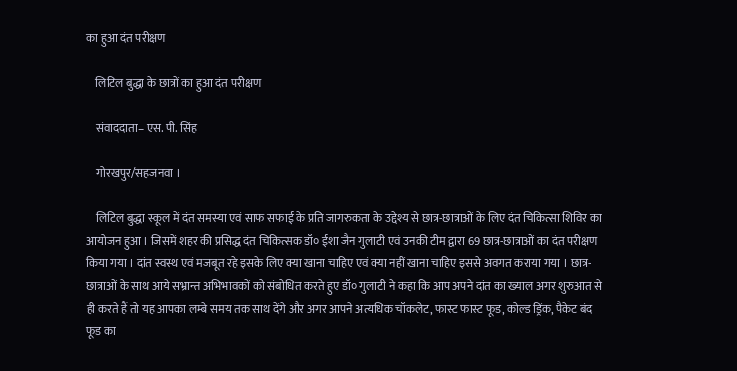का हुआ दंत परीक्षण

    लिटिल बुद्धा के छात्रों का हुआ दंत परीक्षण

    संवाददाता– एस. पी. सिंह

    गोरखपुर/सहजनवा ।

    लिटिल बुद्धा स्कूल में दंत समस्या एवं साफ सफाई के प्रति जागरुकता के उद्देश्य से छात्र-छात्राओं के लिए दंत चिकित्सा शिविर का आयोजन हुआ । जिसमें शहर की प्रसिद्ध दंत चिकित्सक डॉ० ईशा जैन गुलाटी एवं उनकी टीम द्वारा 69 छात्र-छात्राओं का दंत परीक्षण किया गया । दांत स्वस्थ एवं मजबूत रहे इसके लिए क्या खाना चाहिए एवं क्या नहीं खाना चाहिए इससे अवगत कराया गया । छात्र-छात्राओं के साथ आये सभ्रान्त अभिभावकों को संबोधित करते हुए डॉ० गुलाटी ने कहा कि आप अपने दांत का ख्याल अगर शुरुआत से ही करते हैं तो यह आपका लम्बे समय तक साथ देंगे और अगर आपने अत्यधिक चॉकलेट, फास्ट फास्ट फूड, कोल्ड ड्रिंक, पैकेट बंद फूड का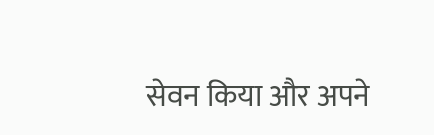सेवन किया और अपने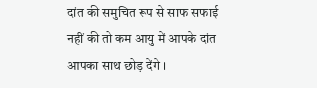दांत की समुचित रूप से साफ सफाई नहीं की तो कम आयु में आपके दांत आपका साथ छोड़ देंगे ।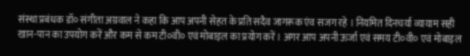संस्था प्रबंधक डॉ० संगीता अग्रवाल ने कहा कि आप अपनी सेहत के प्रति सदैव जागरूक एंव सजग रहे । नियमित दिनचर्या व्यायाम सही खान-पान का उपयोग करें और कम से कम टी०वी० एवं मोबाइल का प्रयोग करें । अगर आप अपनी ऊर्जा एवं समय टी०वी० एवं मोबाइल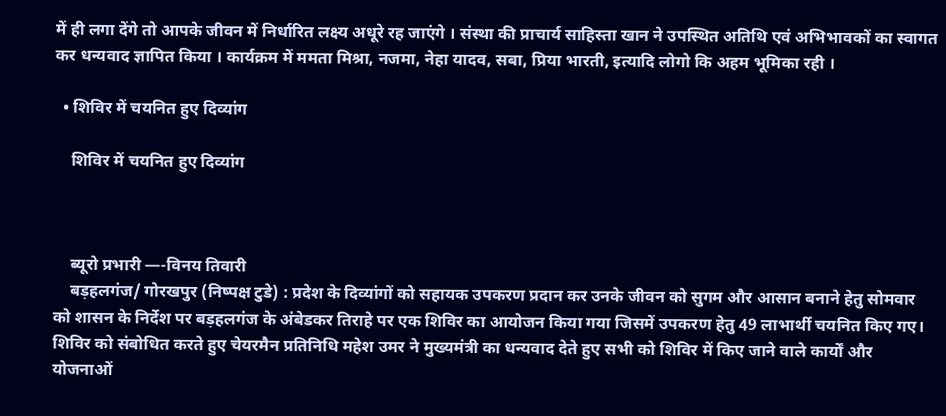में ही लगा देंगे तो आपके जीवन में निर्धारित लक्ष्य अधूरे रह जाएंगे । संस्था की प्राचार्य साहिस्ता खान ने उपस्थित अतिथि एवं अभिभावकों का स्वागत कर धन्यवाद ज्ञापित किया । कार्यक्रम में ममता मिश्रा, नजमा, नेहा यादव, सबा, प्रिया भारती, इत्यादि लोगो कि अहम भूमिका रही ।

  • शिविर में चयनित हुए दिव्यांग

    शिविर में चयनित हुए दिव्यांग



    ब्यूरो प्रभारी —-विनय तिवारी
    बड़हलगंज/ गोरखपुर (निष्पक्ष टुडे) : प्रदेश के दिव्यांगों को सहायक उपकरण प्रदान कर उनके जीवन को सुगम और आसान बनाने हेतु सोमवार को शासन के निर्देश पर बड़हलगंज के अंबेडकर तिराहे पर एक शिविर का आयोजन किया गया जिसमें उपकरण हेतु 49 लाभार्थी चयनित किए गए। शिविर को संबोधित करते हुए चेयरमैन प्रतिनिधि महेश उमर ने मुख्यमंत्री का धन्यवाद देते हुए सभी को शिविर में किए जाने वाले कार्यों और योजनाओं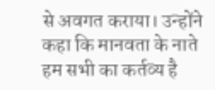से अवगत कराया। उन्होंने कहा कि मानवता के नाते हम सभी का कर्तव्य है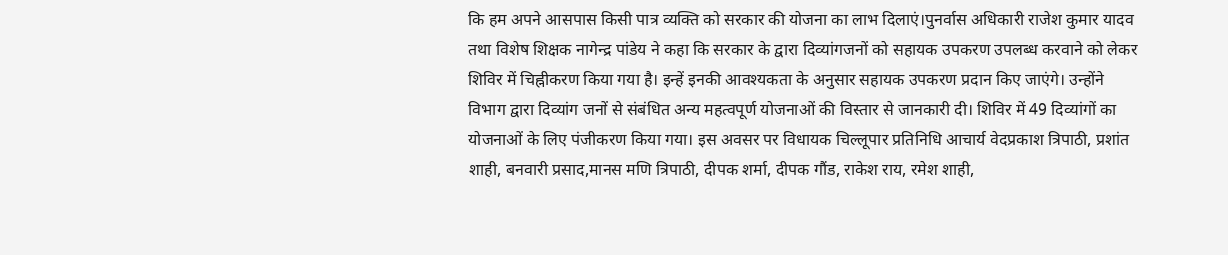कि हम अपने आसपास किसी पात्र व्यक्ति को सरकार की योजना का लाभ दिलाएं।पुनर्वास अधिकारी राजेश कुमार यादव तथा विशेष शिक्षक नागेन्द्र पांडेय ने कहा कि सरकार के द्वारा दिव्यांगजनों को सहायक उपकरण उपलब्ध करवाने को लेकर शिविर में चिह्नीकरण किया गया है। इन्हें इनकी आवश्यकता के अनुसार सहायक उपकरण प्रदान किए जाएंगे। उन्होंने विभाग द्वारा दिव्यांग जनों से संबंधित अन्य महत्वपूर्ण योजनाओं की विस्तार से जानकारी दी। शिविर में 49 दिव्यांगों का योजनाओं के लिए पंजीकरण किया गया। इस अवसर पर विधायक चिल्लूपार प्रतिनिधि आचार्य वेदप्रकाश त्रिपाठी, प्रशांत शाही, बनवारी प्रसाद,मानस मणि त्रिपाठी, दीपक शर्मा, दीपक गौंड, राकेश राय, रमेश शाही,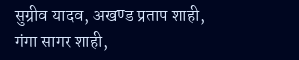सुग्रीव यादव, अखण्ड प्रताप शाही, गंगा सागर शाही,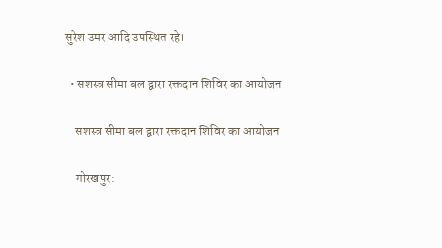सुरेश उमर आदि उपस्थित रहे।

  • सशस्त्र सीमा बल द्वारा रक्तदान शिविर का आयोजन

    सशस्त्र सीमा बल द्वारा रक्तदान शिविर का आयोजन

    गोरखपुर: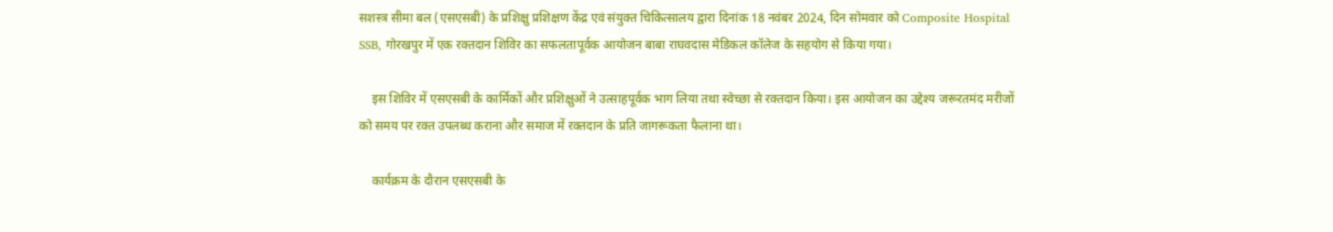सशस्त्र सीमा बल (एसएसबी) के प्रशिक्षु प्रशिक्षण केंद्र एवं संयुक्त चिकित्सालय द्वारा दिनांक 18 नवंबर 2024, दिन सोमवार को Composite Hospital SSB, गोरखपुर में एक रक्तदान शिविर का सफलतापूर्वक आयोजन बाबा राघवदास मेडिकल कॉलेज के सहयोग से किया गया।

    इस शिविर में एसएसबी के कार्मिकों और प्रशिक्षुओं ने उत्साहपूर्वक भाग लिया तथा स्वेच्छा से रक्तदान किया। इस आयोजन का उद्देश्य जरूरतमंद मरीजों को समय पर रक्त उपलब्ध कराना और समाज में रक्तदान के प्रति जागरूकता फैलाना था।

    कार्यक्रम के दौरान एसएसबी के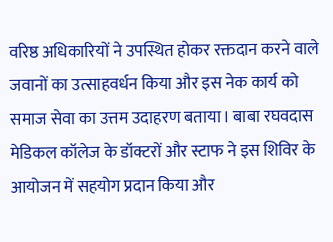वरिष्ठ अधिकारियों ने उपस्थित होकर रक्तदान करने वाले जवानों का उत्साहवर्धन किया और इस नेक कार्य को समाज सेवा का उत्तम उदाहरण बताया। बाबा रघवदास मेडिकल कॉलेज के डॉक्टरों और स्टाफ ने इस शिविर के आयोजन में सहयोग प्रदान किया और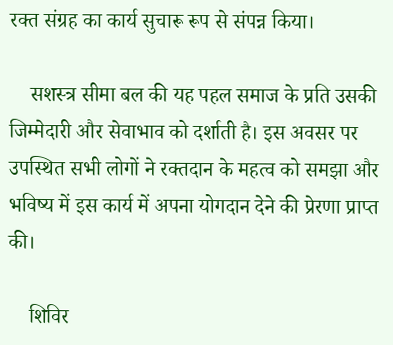रक्त संग्रह का कार्य सुचारू रूप से संपन्न किया।

    सशस्त्र सीमा बल की यह पहल समाज के प्रति उसकी जिम्मेदारी और सेवाभाव को दर्शाती है। इस अवसर पर उपस्थित सभी लोगों ने रक्तदान के महत्व को समझा और भविष्य में इस कार्य में अपना योगदान देने की प्रेरणा प्राप्त की।

    शिविर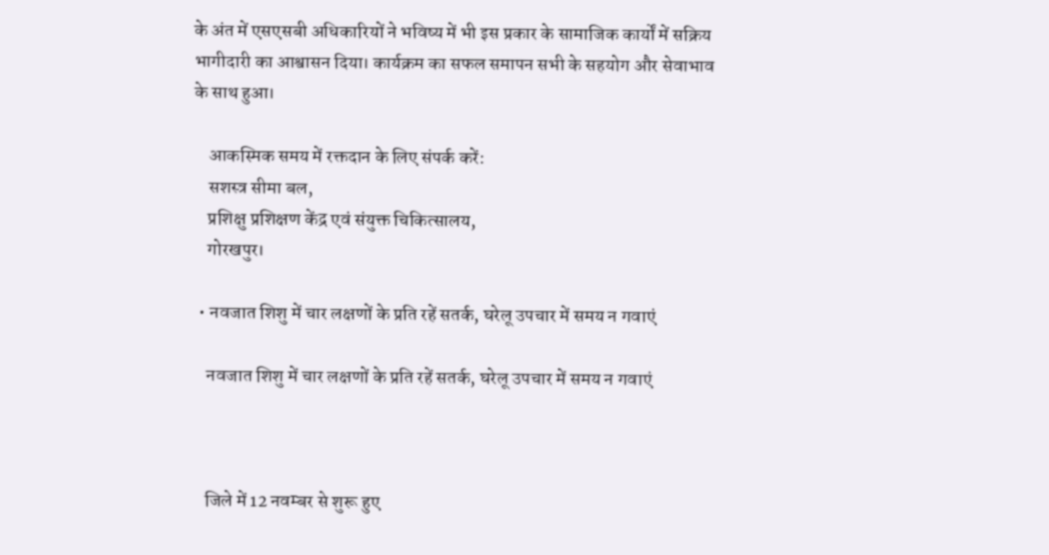के अंत में एसएसबी अधिकारियों ने भविष्य में भी इस प्रकार के सामाजिक कार्यों में सक्रिय भागीदारी का आश्वासन दिया। कार्यक्रम का सफल समापन सभी के सहयोग और सेवाभाव के साथ हुआ।

    आकस्मिक समय में रक्तदान के लिए संपर्क करें:
    सशस्त्र सीमा बल,
    प्रशिक्षु प्रशिक्षण केंद्र एवं संयुक्त चिकित्सालय,
    गोरखपुर।

  • नवजात शिशु में चार लक्षणों के प्रति रहें सतर्क, घरेलू उपचार में समय न गवाएं

    नवजात शिशु में चार लक्षणों के प्रति रहें सतर्क, घरेलू उपचार में समय न गवाएं



    जिले में 12 नवम्बर से शुरू हुए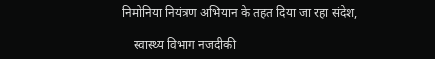निमोनिया नियंत्रण अभियान के तहत दिया जा रहा संदेश,

    स्वास्थ्य विभाग नजदीकी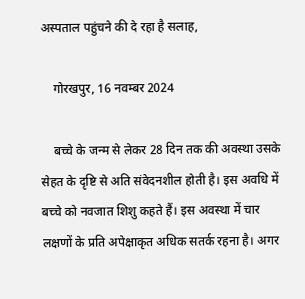अस्पताल पहुंचने की दे रहा है सलाह,

    गोरखपुर, 16 नवम्बर 2024

    बच्चे के जन्म से लेकर 28 दिन तक की अवस्था उसके सेहत के दृष्टि से अति संवेदनशील होती है। इस अवधि में बच्चे को नवजात शिशु कहते हैं। इस अवस्था में चार लक्षणों के प्रति अपेक्षाकृत अधिक सतर्क रहना है। अगर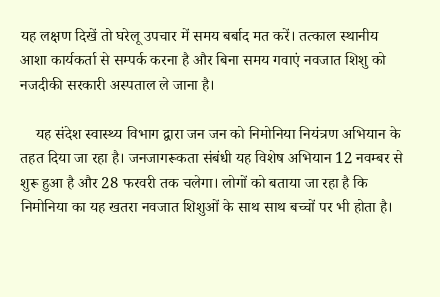यह लक्षण दिखें तो घरेलू उपचार में समय बर्बाद मत करें। तत्काल स्थानीय आशा कार्यकर्ता से सम्पर्क करना है और बिना समय गवाएं नवजात शिशु को नजदीकी सरकारी अस्पताल ले जाना है।

    यह संदेश स्वास्थ्य विभाग द्वारा जन जन को निमोनिया नियंत्रण अभियान के तहत दिया जा रहा है। जनजागरूकता संबंधी यह विशेष अभियान 12 नवम्बर से शुरू हुआ है और 28 फरवरी तक चलेगा। लोगों को बताया जा रहा है कि निमोनिया का यह खतरा नवजात शिशुओं के साथ साथ बच्चों पर भी होता है।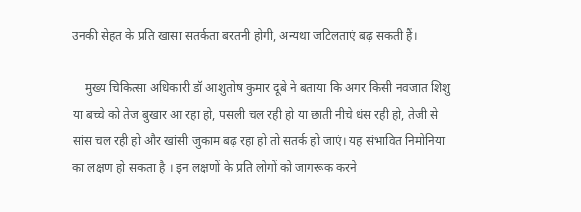उनकी सेहत के प्रति खासा सतर्कता बरतनी होगी, अन्यथा जटिलताएं बढ़ सकती हैं।

    मुख्य चिकित्सा अधिकारी डॉ आशुतोष कुमार दूबे ने बताया कि अगर किसी नवजात शिशु या बच्चे को तेज बुखार आ रहा हो, पसली चल रही हो या छाती नीचे धंस रही हो, तेजी से सांस चल रही हो और खांसी जुकाम बढ़ रहा हो तो सतर्क हो जाएं। यह संभावित निमोनिया का लक्षण हो सकता है । इन लक्षणों के प्रति लोगों को जागरूक करने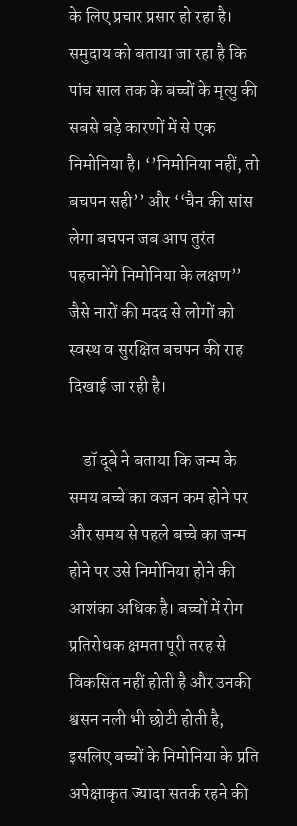के लिए प्रचार प्रसार हो रहा है। समुदाय को बताया जा रहा है कि पांच साल तक के बच्चों के मृत्यु की सबसे बड़े कारणों में से एक निमोनिया है। ‘’निमोनिया नहीं, तो बचपन सही’’ और ‘‘चैन की सांस लेगा बचपन जब आप तुरंत पहचानेंगे निमोनिया के लक्षण’’ जैसे नारों की मदद से लोगों को स्वस्थ व सुरक्षित बचपन की राह दिखाई जा रही है।

    डॉ दूबे ने बताया कि जन्म के समय बच्चे का वजन कम होने पर और समय से पहले बच्चे का जन्म होने पर उसे निमोनिया होने की आशंका अधिक है। बच्चों में रोग प्रतिरोधक क्षमता पूरी तरह से विकसित नहीं होती है और उनकी श्वसन नली भी छोटी होती है, इसलिए बच्चों के निमोनिया के प्रति अपेक्षाकृत ज्यादा सतर्क रहने की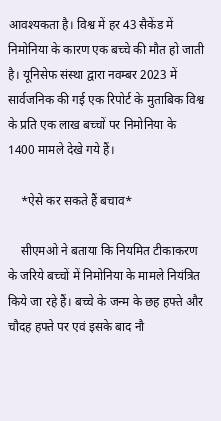आवश्यकता है। विश्व में हर 43 सैकेंड में निमोनिया के कारण एक बच्चे की मौत हो जाती है। यूनिसेफ संस्था द्वारा नवम्बर 2023 में सार्वजनिक की गई एक रिपोर्ट के मुताबिक विश्व के प्रति एक लाख बच्चों पर निमोनिया के 1400 मामले देखे गये हैं।

    *ऐसे कर सकते हैं बचाव*

    सीएमओ ने बताया कि नियमित टीकाकरण के जरिये बच्चों में निमोनिया के मामले नियंत्रित किये जा रहे हैं। बच्चे के जन्म के छह हफ्ते और चौदह हफ्ते पर एवं इसके बाद नौ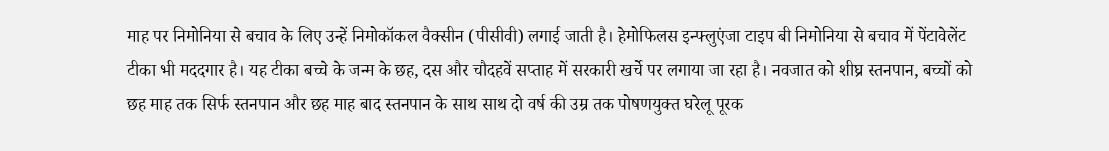माह पर निमोनिया से बचाव के लिए उन्हें निमोकॉकल वैक्सीन (पीसीवी) लगाई जाती है। हेमोफिलस इन्फ्लुएंजा टाइप बी निमोनिया से बचाव में पेंटावेलेंट टीका भी मददगार है। यह टीका बच्चे के जन्म के छह, दस और चौदहवें सप्ताह में सरकारी खर्चे पर लगाया जा रहा है। नवजात को शीघ्र स्तनपान, बच्चों को छह माह तक सिर्फ स्तनपान और छह माह बाद स्तनपान के साथ साथ दो वर्ष की उम्र तक पोषणयुक्त घरेलू पूरक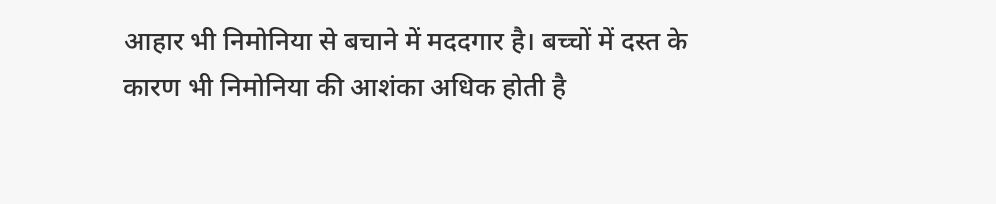आहार भी निमोनिया से बचाने में मददगार है। बच्चों में दस्त के कारण भी निमोनिया की आशंका अधिक होती है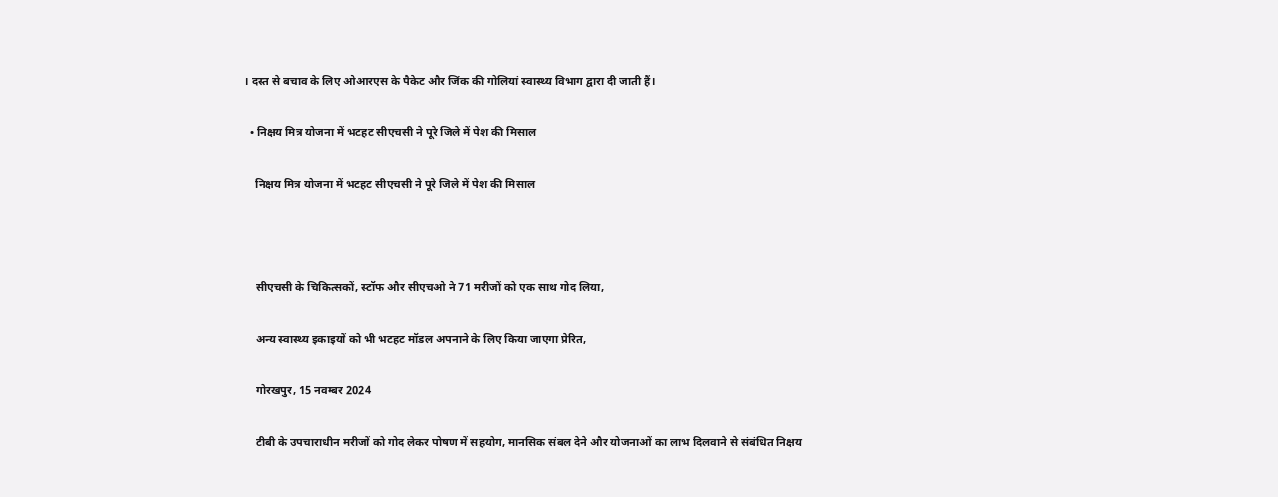। दस्त से बचाव के लिए ओआरएस के पैकेट और जिंक की गोलियां स्वास्थ्य विभाग द्वारा दी जाती हैं।

  • निक्षय मित्र योजना में भटहट सीएचसी ने पूरे जिले में पेश की मिसाल

    निक्षय मित्र योजना में भटहट सीएचसी ने पूरे जिले में पेश की मिसाल



    सीएचसी के चिकित्सकों, स्टॉफ और सीएचओ ने 71 मरीजों को एक साथ गोद लिया,

    अन्य स्वास्थ्य इकाइयों को भी भटहट मॉडल अपनाने के लिए किया जाएगा प्रेरित,

    गोरखपुर, 15 नवम्बर 2024

    टीबी के उपचाराधीन मरीजों को गोद लेकर पोषण में सहयोग, मानसिक संबल देने और योजनाओं का लाभ दिलवाने से संबंधित निक्षय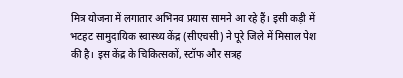मित्र योजना में लगातार अभिनव प्रयास सामने आ रहे हैं। इसी कड़ी में भटहट सामुदायिक स्वास्थ्य केंद्र (सीएचसी) ने पूरे जिले में मिसाल पेश की है। इस केंद्र के चिकित्सकों, स्टॉफ और सत्रह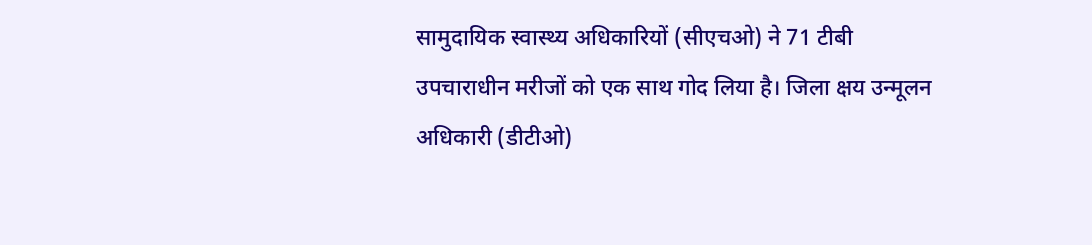सामुदायिक स्वास्थ्य अधिकारियों (सीएचओ) ने 71 टीबी उपचाराधीन मरीजों को एक साथ गोद लिया है। जिला क्षय उन्मूलन अधिकारी (डीटीओ)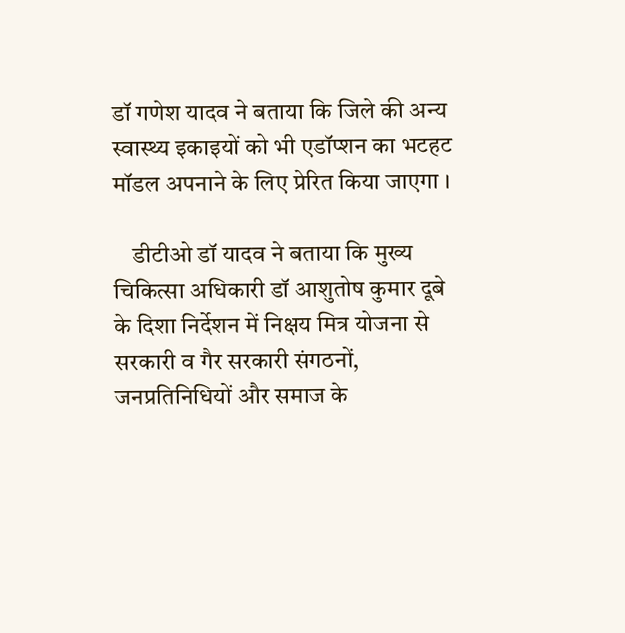डॉ गणेश यादव ने बताया कि जिले की अन्य स्वास्थ्य इकाइयों को भी एडॉप्शन का भटहट मॉडल अपनाने के लिए प्रेरित किया जाएगा ।

    डीटीओ डॉ यादव ने बताया कि मुख्य चिकित्सा अधिकारी डॉ आशुतोष कुमार दूबे के दिशा निर्देशन में निक्षय मित्र योजना से सरकारी व गैर सरकारी संगठनों, जनप्रतिनिधियों और समाज के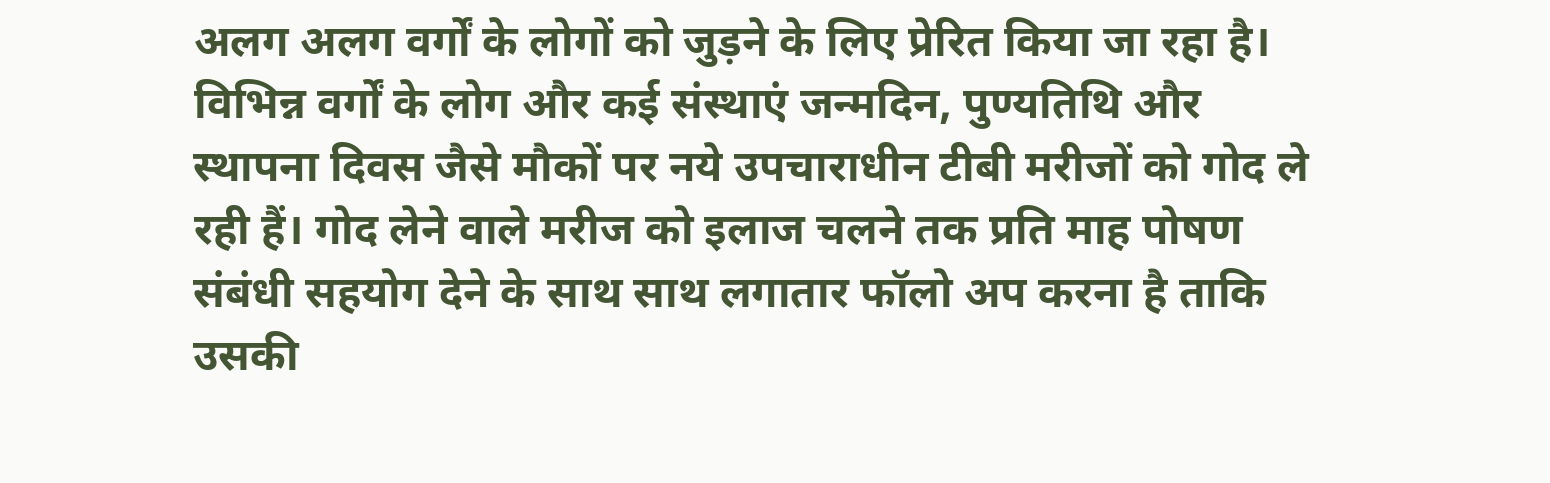अलग अलग वर्गों के लोगों को जुड़ने के लिए प्रेरित किया जा रहा है। विभिन्न वर्गों के लोग और कई संस्थाएं जन्मदिन, पुण्यतिथि और स्थापना दिवस जैसे मौकों पर नये उपचाराधीन टीबी मरीजों को गोद ले रही हैं। गोद लेने वाले मरीज को इलाज चलने तक प्रति माह पोषण संबंधी सहयोग देने के साथ साथ लगातार फॉलो अप करना है ताकि उसकी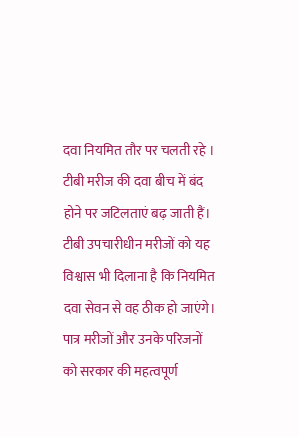दवा नियमित तौर पर चलती रहे । टीबी मरीज की दवा बीच में बंद होने पर जटिलताएं बढ़ जाती हैं। टीबी उपचारीधीन मरीजों को यह विश्वास भी दिलाना है कि नियमित दवा सेवन से वह ठीक हो जाएंगे। पात्र मरीजों और उनके परिजनों को सरकार की महत्वपूर्ण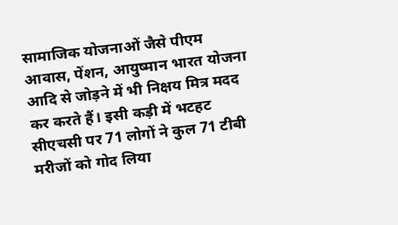सामाजिक योजनाओं जैसे पीएम आवास, पेंशन, आयुष्मान भारत योजना आदि से जोड़ने में भी निक्षय मित्र मदद कर करते हैं। इसी कड़ी में भटहट सीएचसी पर 71 लोगों ने कुल 71 टीबी मरीजों को गोद लिया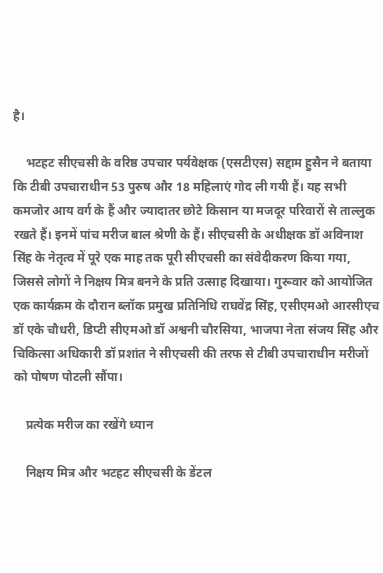है।

    भटहट सीएचसी के वरिष्ठ उपचार पर्यवेक्षक (एसटीएस) सद्दाम हुसैन ने बताया कि टीबी उपचाराधीन 53 पुरुष और 18 महिलाएं गोद ली गयी हैं। यह सभी कमजोर आय वर्ग के हैं और ज्यादातर छोटे किसान या मजदूर परिवारों से ताल्लुक रखते हैं। इनमें पांच मरीज बाल श्रेणी के हैं। सीएचसी के अधीक्षक डॉ अविनाश सिंह के नेतृत्व में पूरे एक माह तक पूरी सीएचसी का संवेदीकरण किया गया, जिससे लोगों ने निक्षय मित्र बनने के प्रति उत्साह दिखाया। गुरूवार को आयोजित एक कार्यक्रम के दौरान ब्लॉक प्रमुख प्रतिनिधि राघवेंद्र सिंह, एसीएमओ आरसीएच डॉ एके चौधरी, डिप्टी सीएमओ डॉ अश्वनी चौरसिया, भाजपा नेता संजय सिंह और चिकित्सा अधिकारी डॉ प्रशांत ने सीएचसी की तरफ से टीबी उपचाराधीन मरीजों को पोषण पोटली सौंपा।

    प्रत्येक मरीज का रखेंगे ध्यान

    निक्षय मित्र और भटहट सीएचसी के डेंटल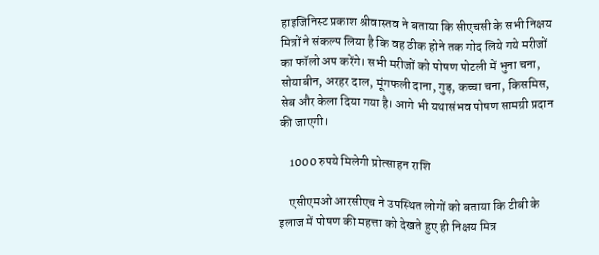हाइजिनिस्ट प्रकाश श्रीवास्तव ने बताया कि सीएचसी के सभी निक्षय मित्रों ने संकल्प लिया है कि वह ठीक होने तक गोद लिये गये मरीजों का फॉलो अप करेंगे। सभी मरीजों को पोषण पोटली में भुना चना, सोयाबीन, अरहर दाल, मूंगफली दाना, गुड़, कच्चा चना, किसमिस, सेब और केला दिया गया है। आगे भी यथासंभव पोषण सामग्री प्रदान की जाएगी।

    1000 रुपये मिलेगी प्रोत्साहन राशि

    एसीएमओ आरसीएच ने उपस्थित लोगों को बताया कि टीबी के इलाज में पोषण की महत्ता को देखते हुए ही निक्षय मित्र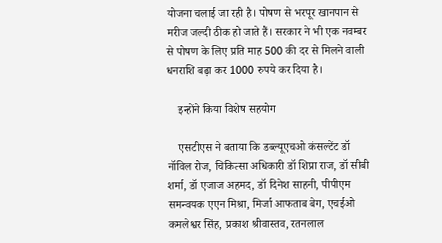योजना चलाई जा रही है। पोषण से भरपूर खानपान से मरीज जल्दी ठीक हो जाते हैं। सरकार ने भी एक नवम्बर से पोषण के लिए प्रति माह 500 की दर से मिलने वाली धनराशि बढ़ा कर 1000 रुपये कर दिया है।

    इन्होंने किया विशेष सहयोग

    एसटीएस ने बताया कि डब्ल्यूएचओ कंसल्टेंट डॉ नॉविल रोज, चिकित्सा अधिकारी डॉ शिप्रा राज, डॉ सीबी शर्मा, डॉ एजाज अहमद, डॉ दिनेश साहनी, पीपीएम समन्वयक एएन मिश्रा, मिर्जा आफताब बेग, एचईओ कमलेश्वर सिंह, प्रकाश श्रीवास्तव, रतनलाल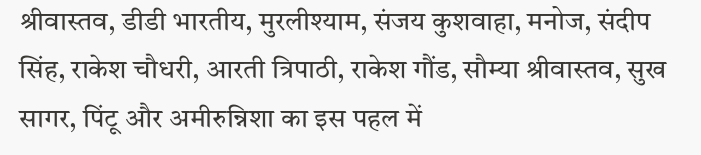श्रीवास्तव, डीडी भारतीय, मुरलीश्याम, संजय कुशवाहा, मनोज, संदीप सिंह, राकेश चौधरी, आरती त्रिपाठी, राकेश गौंड, सौम्या श्रीवास्तव, सुख सागर, पिंटू और अमीरुन्निशा का इस पहल में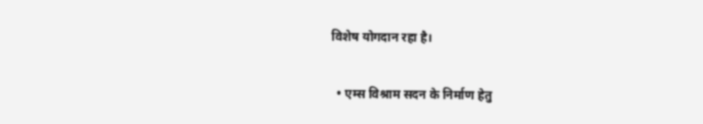विशेष योगदान रहा है।

  • एम्स विश्राम सदन के निर्माण हेतु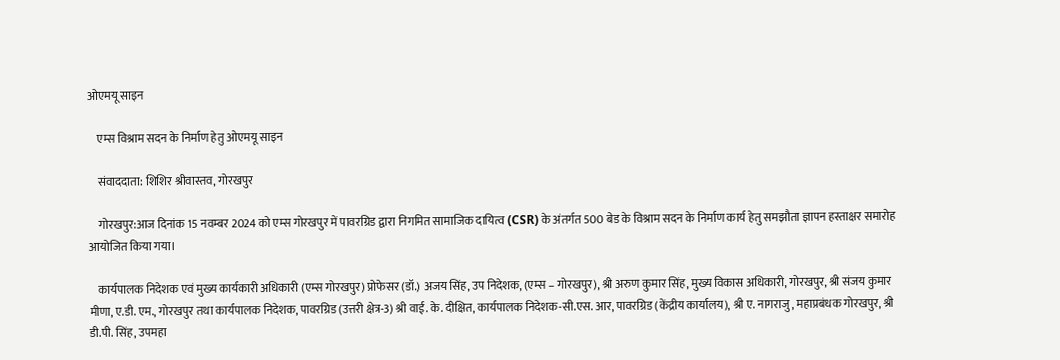ओएमयू साइन

    एम्स विश्राम सदन के निर्माण हेतु ओएमयू साइन

    संवाददाता: शिशिर श्रीवास्तव, गोरखपुर

    गोरखपुर:आज दिनांक 15 नवम्बर 2024 को एम्स गोरखपुर में पावरग्रिड द्वारा निगमित सामाजिक दायित्व (CSR) के अंतर्गत 500 बेड के विश्राम सदन के निर्माण कार्य हेतु समझौता ज्ञापन हस्ताक्षर समारोह आयोजित किया गया।

    कार्यपालक निदेशक एवं मुख्य कार्यकारी अधिकारी (एम्स गोरखपुर) प्रोफेसर (डॉ.) अजय सिंह, उप निदेशक, (एम्स – गोरखपुर), श्री अरुण कुमार सिंह, मुख्य विकास अधिकारी, गोरखपुर, श्री संजय कुमार मीणा, ए.डी. एम., गोरखपुर तथा कार्यपालक निदेशक, पावरग्रिड (उत्तरी क्षेत्र-3) श्री वाई. के. दीक्षित, कार्यपालक निदेशक-सी.एस. आर, पावरग्रिड (केंद्रीय कार्यालय), श्री ए. नागराजु, महाप्रबंधक गोरखपुर, श्री डी.पी. सिंह, उपमहा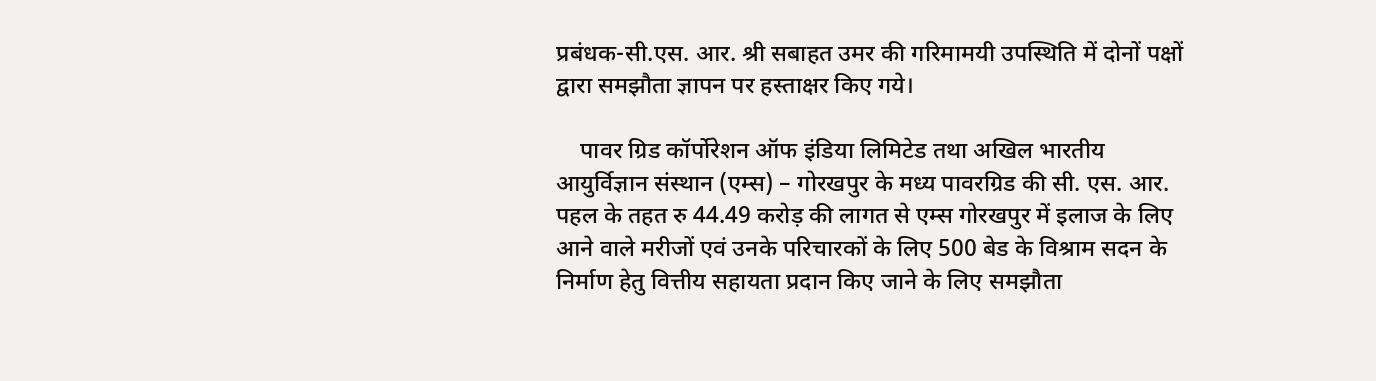प्रबंधक-सी.एस. आर. श्री सबाहत उमर की गरिमामयी उपस्थिति में दोनों पक्षों द्वारा समझौता ज्ञापन पर हस्ताक्षर किए गये।

    पावर ग्रिड कॉर्पोरेशन ऑफ इंडिया लिमिटेड तथा अखिल भारतीय आयुर्विज्ञान संस्थान (एम्स) – गोरखपुर के मध्य पावरग्रिड की सी. एस. आर. पहल के तहत रु 44.49 करोड़ की लागत से एम्स गोरखपुर में इलाज के लिए आने वाले मरीजों एवं उनके परिचारकों के लिए 500 बेड के विश्राम सदन के निर्माण हेतु वित्तीय सहायता प्रदान किए जाने के लिए समझौता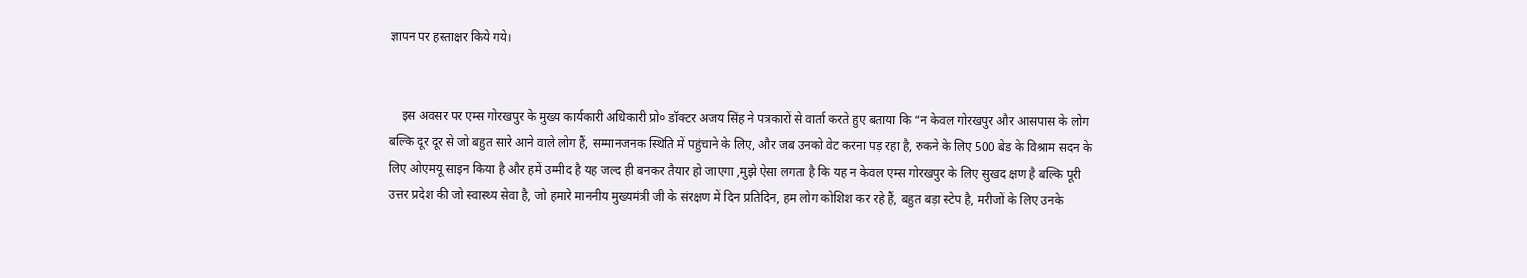ज्ञापन पर हस्ताक्षर किये गये।


    इस अवसर पर एम्स गोरखपुर के मुख्य कार्यकारी अधिकारी प्रो० डॉक्टर अजय सिंह ने पत्रकारों से वार्ता करते हुए बताया कि “न केवल गोरखपुर और आसपास के लोग बल्कि दूर दूर से जो बहुत सारे आने वाले लोग हैं, सम्मानजनक स्थिति में पहुंचाने के लिए, और जब उनको वेट करना पड़ रहा है, रुकने के लिए 500 बेड के विश्राम सदन के लिए ओएमयू साइन किया है और हमें उम्मीद है यह जल्द ही बनकर तैयार हो जाएगा ,मुझे ऐसा लगता है कि यह न केवल एम्स गोरखपुर के लिए सुखद क्षण है बल्कि पूरी उत्तर प्रदेश की जो स्वास्थ्य सेवा है, जो हमारे माननीय मुख्यमंत्री जी के संरक्षण में दिन प्रतिदिन, हम लोग कोशिश कर रहे हैं, बहुत बड़ा स्टेप है, मरीजों के लिए उनके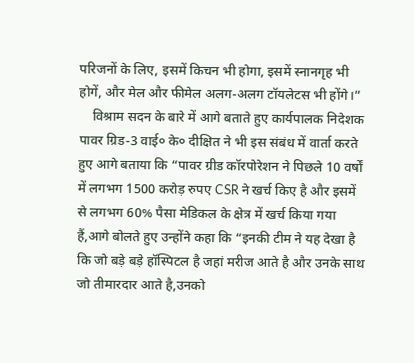परिजनों के लिए, इसमें किचन भी होगा, इसमें स्नानगृह भी होगें, और मेल और फीमेल अलग-अलग टॉयलेटस भी होंगे।”
    विश्राम सदन के बारे में आगे बताते हुए कार्यपालक निदेशक पावर ग्रिड-3 वाई० के० दीक्षित ने भी इस संबंध में वार्ता करते हुए आगे बताया कि “पावर ग्रीड कॉरपोरेशन ने पिछले 10 वर्षों में लगभग 1500 करोड़ रुपए CSR ने खर्च किए है और इसमें से लगभग 60% पैसा मेडिकल के क्षेत्र में खर्च किया गया हैं,आगे बोलते हुए उन्होंने कहा कि “इनकी टीम ने यह देखा है कि जो बड़े बड़े हॉस्पिटल है जहां मरीज आते है और उनके साथ जो तीमारदार आते है,उनको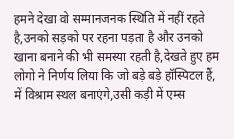हमने देखा वो सम्मानजनक स्थिति में नहीं रहते है,उनको सड़को पर रहना पड़ता है और उनको खाना बनाने की भी समस्या रहती है,देखते हुए हम लोगो ने निर्णय लिया कि जो बड़े बड़े हॉस्पिटल हैं, में विश्राम स्थल बनाएंगे,उसी कड़ी में एम्स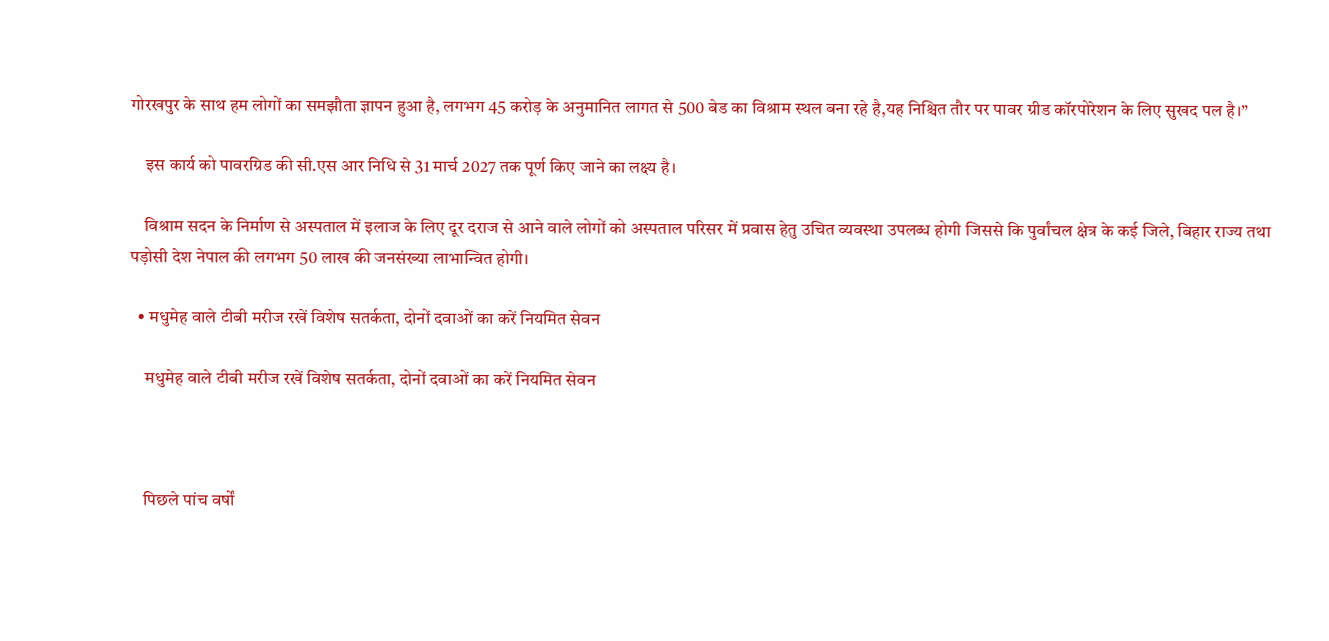गोरखपुर के साथ हम लोगों का समझौता ज्ञापन हुआ है, लगभग 45 करोड़ के अनुमानित लागत से 500 बेड का विश्राम स्थल बना रहे है,यह निश्चित तौर पर पावर ग्रीड कॉरपोरेशन के लिए सुखद पल है।”

    इस कार्य को पावरग्रिड की सी.एस आर निधि से 31 मार्च 2027 तक पूर्ण किए जाने का लक्ष्य है।

    विश्राम सदन के निर्माण से अस्पताल में इलाज के लिए दूर दराज से आने वाले लोगों को अस्पताल परिसर में प्रवास हेतु उचित व्यवस्था उपलब्ध होगी जिससे कि पुर्वांचल क्षेत्र के कई जिले, बिहार राज्य तथा पड़ोसी देश नेपाल की लगभग 50 लाख की जनसंख्या लाभान्वित होगी।

  • मधुमेह वाले टीबी मरीज रखें विशेष सतर्कता, दोनों दवाओं का करें नियमित सेवन

    मधुमेह वाले टीबी मरीज रखें विशेष सतर्कता, दोनों दवाओं का करें नियमित सेवन



    पिछले पांच वर्षों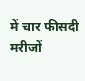में चार फीसदी मरीजों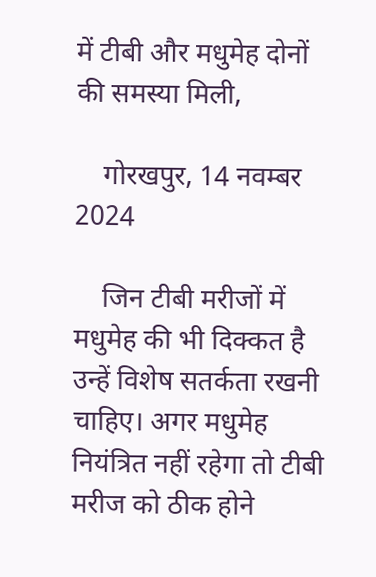में टीबी और मधुमेह दोनों की समस्या मिली,

    गोरखपुर, 14 नवम्बर 2024

    जिन टीबी मरीजों में मधुमेह की भी दिक्कत है उन्हें विशेष सतर्कता रखनी चाहिए। अगर मधुमेह नियंत्रित नहीं रहेगा तो टीबी मरीज को ठीक होने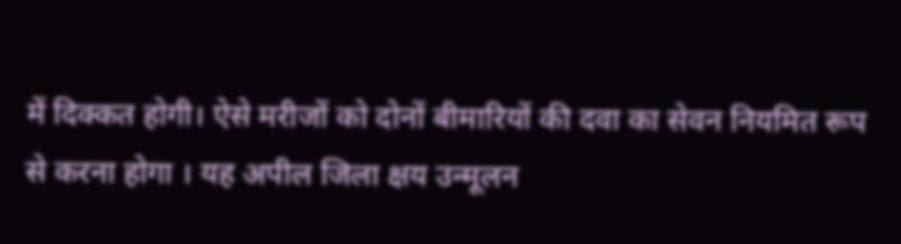में दिक्कत होगी। ऐसे मरीजों को दोनों बीमारियों की दवा का सेवन नियमित रूप से करना होगा । यह अपील जिला क्षय उन्मूलन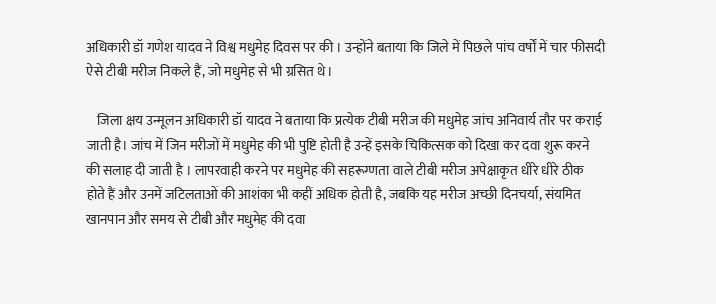अधिकारी डॉ गणेश यादव ने विश्व मधुमेह दिवस पर की । उन्होंने बताया कि जिले में पिछले पांच वर्षों में चार फीसदी ऐसे टीबी मरीज निकले हैं, जो मधुमेह से भी ग्रसित थे।

    जिला क्षय उन्मूलन अधिकारी डॉ यादव ने बताया कि प्रत्येक टीबी मरीज की मधुमेह जांच अनिवार्य तौर पर कराई जाती है। जांच में जिन मरीजों में मधुमेह की भी पुष्टि होती है उन्हें इसके चिकित्सक को दिखा कर दवा शुरू करने की सलाह दी जाती है । लापरवाही करने पर मधुमेह की सहरूग्णता वाले टीबी मरीज अपेक्षाकृत धीरे धीरे ठीक होते हैं और उनमें जटिलताओं की आशंका भी कहीं अधिक होती है, जबकि यह मरीज अच्छी दिनचर्या, संयमित खानपान और समय से टीबी और मधुमेह की दवा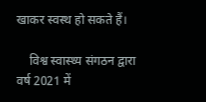खाकर स्वस्थ हो सकते हैं।

    विश्व स्वास्थ्य संगठन द्वारा वर्ष 2021 में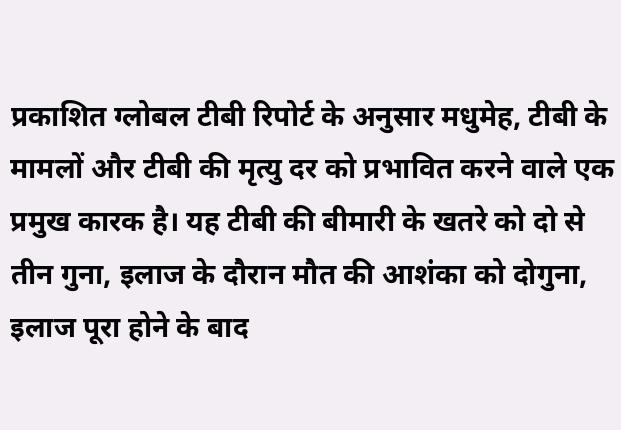प्रकाशित ग्लोबल टीबी रिपोर्ट के अनुसार मधुमेह, टीबी के मामलों और टीबी की मृत्यु दर को प्रभावित करने वाले एक प्रमुख कारक है। यह टीबी की बीमारी के खतरे को दो से तीन गुना, इलाज के दौरान मौत की आशंका को दोगुना, इलाज पूरा होने के बाद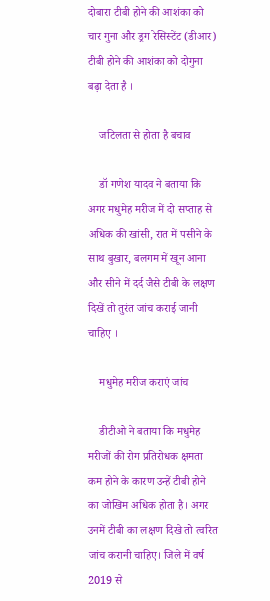दोबारा टीबी होने की आशंका को चार गुना और ड्रग रेसिस्टेंट (डीआर) टीबी होने की आशंका को दोगुना बढ़ा देता है ।

    जटिलता से होता है बचाव

    डॉ गणेश यादव ने बताया कि अगर मधुमेह मरीज में दो सप्ताह से अधिक की खांसी, रात में पसीने के साथ बुखार, बलगम में खून आना और सीने में दर्द जैसे टीबी के लक्षण दिखें तो तुरंत जांच कराई जानी चाहिए ।

    मधुमेह मरीज कराएं जांच

    डीटीओ ने बताया कि मधुमेह मरीजों की रोग प्रतिरोधक क्षमता कम होने के कारण उन्हें टीबी होने का जोखिम अधिक होता है। अगर उनमें टीबी का लक्षण दिखे तो त्वरित जांच करानी चाहिए। जिले में वर्ष 2019 से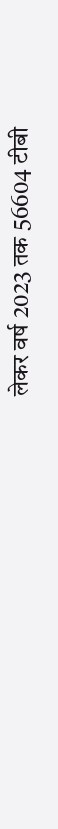लेकर वर्ष 2023 तक 56604 टीबी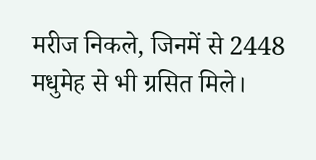मरीज निकले, जिनमें से 2448 मधुमेह से भी ग्रसित मिले।